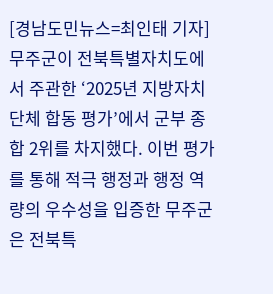[경남도민뉴스=최인태 기자] 무주군이 전북특별자치도에서 주관한 ‘2025년 지방자치단체 합동 평가’에서 군부 종합 2위를 차지했다. 이번 평가를 통해 적극 행정과 행정 역량의 우수성을 입증한 무주군은 전북특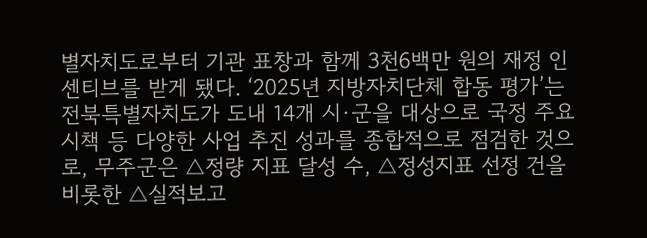별자치도로부터 기관 표창과 함께 3천6백만 원의 재정 인센티브를 받게 됐다. ‘2025년 지방자치단체 합동 평가’는 전북특별자치도가 도내 14개 시·군을 대상으로 국정 주요 시책 등 다양한 사업 추진 성과를 종합적으로 점검한 것으로, 무주군은 △정량 지표 달성 수, △정성지표 선정 건을 비롯한 △실적보고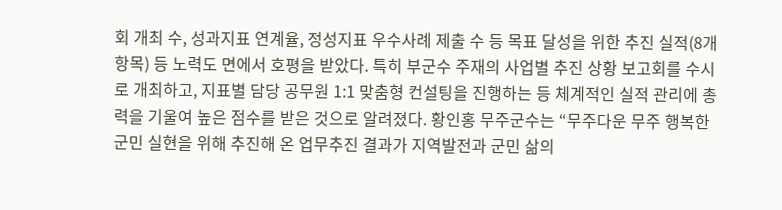회 개최 수, 성과지표 연계율, 정성지표 우수사례 제출 수 등 목표 달성을 위한 추진 실적(8개 항목) 등 노력도 면에서 호평을 받았다. 특히 부군수 주재의 사업별 추진 상황 보고회를 수시로 개최하고, 지표별 담당 공무원 1:1 맞춤형 컨설팅을 진행하는 등 체계적인 실적 관리에 총력을 기울여 높은 점수를 받은 것으로 알려졌다. 황인홍 무주군수는 “무주다운 무주 행복한 군민 실현을 위해 추진해 온 업무추진 결과가 지역발전과 군민 삶의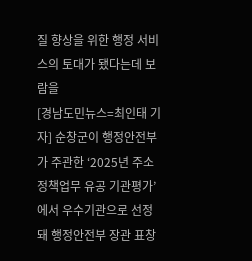질 향상을 위한 행정 서비스의 토대가 됐다는데 보람을
[경남도민뉴스=최인태 기자] 순창군이 행정안전부가 주관한 ‘2025년 주소정책업무 유공 기관평가’에서 우수기관으로 선정돼 행정안전부 장관 표창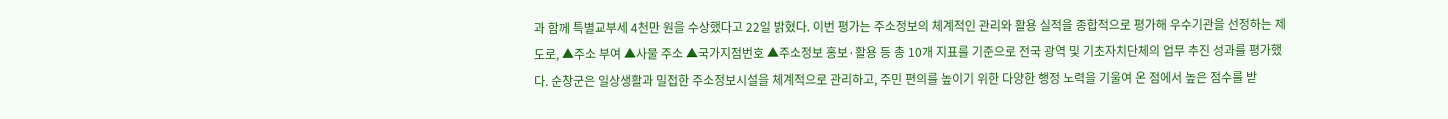과 함께 특별교부세 4천만 원을 수상했다고 22일 밝혔다. 이번 평가는 주소정보의 체계적인 관리와 활용 실적을 종합적으로 평가해 우수기관을 선정하는 제도로, ▲주소 부여 ▲사물 주소 ▲국가지점번호 ▲주소정보 홍보·활용 등 총 10개 지표를 기준으로 전국 광역 및 기초자치단체의 업무 추진 성과를 평가했다. 순창군은 일상생활과 밀접한 주소정보시설을 체계적으로 관리하고, 주민 편의를 높이기 위한 다양한 행정 노력을 기울여 온 점에서 높은 점수를 받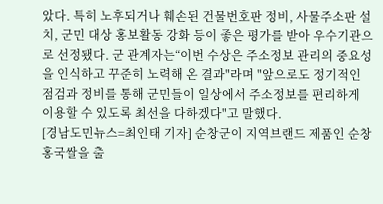았다. 특히 노후되거나 훼손된 건물번호판 정비, 사물주소판 설치, 군민 대상 홍보활동 강화 등이 좋은 평가를 받아 우수기관으로 선정됐다. 군 관계자는“이번 수상은 주소정보 관리의 중요성을 인식하고 꾸준히 노력해 온 결과"라며 "앞으로도 정기적인 점검과 정비를 통해 군민들이 일상에서 주소정보를 편리하게 이용할 수 있도록 최선을 다하겠다"고 말했다.
[경남도민뉴스=최인태 기자] 순창군이 지역브랜드 제품인 순창홍국쌀을 출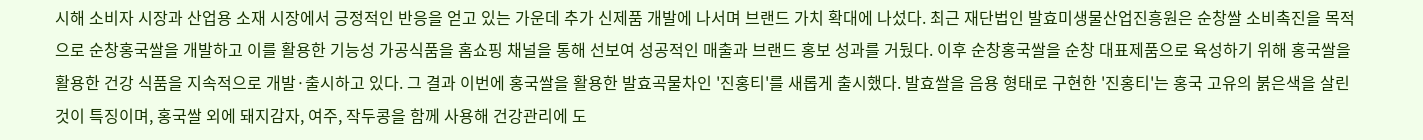시해 소비자 시장과 산업용 소재 시장에서 긍정적인 반응을 얻고 있는 가운데 추가 신제품 개발에 나서며 브랜드 가치 확대에 나섰다. 최근 재단법인 발효미생물산업진흥원은 순창쌀 소비촉진을 목적으로 순창홍국쌀을 개발하고 이를 활용한 기능성 가공식품을 홈쇼핑 채널을 통해 선보여 성공적인 매출과 브랜드 홍보 성과를 거뒀다. 이후 순창홍국쌀을 순창 대표제품으로 육성하기 위해 홍국쌀을 활용한 건강 식품을 지속적으로 개발·출시하고 있다. 그 결과 이번에 홍국쌀을 활용한 발효곡물차인 '진홍티'를 새롭게 출시했다. 발효쌀을 음용 형태로 구현한 '진홍티'는 홍국 고유의 붉은색을 살린 것이 특징이며, 홍국쌀 외에 돼지감자, 여주, 작두콩을 함께 사용해 건강관리에 도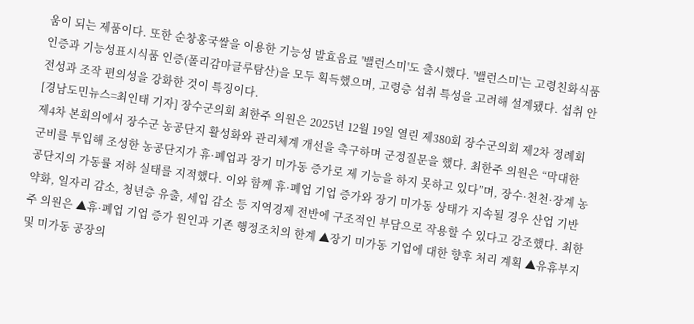움이 되는 제품이다. 또한 순창홍국쌀을 이용한 기능성 발효음료 '밸런스미'도 출시했다. '밸런스미'는 고령친화식품 인증과 기능성표시식품 인증(폴리감마글루탐산)을 모두 획득했으며, 고령층 섭취 특성을 고려해 설계됐다. 섭취 안전성과 조작 편의성을 강화한 것이 특징이다.
[경남도민뉴스=최인태 기자] 장수군의회 최한주 의원은 2025년 12월 19일 열린 제380회 장수군의회 제2차 정례회 제4차 본회의에서 장수군 농공단지 활성화와 관리체계 개선을 촉구하며 군정질문을 했다. 최한주 의원은 “막대한 군비를 투입해 조성한 농공단지가 휴·폐업과 장기 미가동 증가로 제 기능을 하지 못하고 있다”며, 장수·천천·장계 농공단지의 가동률 저하 실태를 지적했다. 이와 함께 휴·폐업 기업 증가와 장기 미가동 상태가 지속될 경우 산업 기반 약화, 일자리 감소, 청년층 유출, 세입 감소 등 지역경제 전반에 구조적인 부담으로 작용할 수 있다고 강조했다. 최한주 의원은 ▲휴·폐업 기업 증가 원인과 기존 행정조치의 한계 ▲장기 미가동 기업에 대한 향후 처리 계획 ▲유휴부지 및 미가동 공장의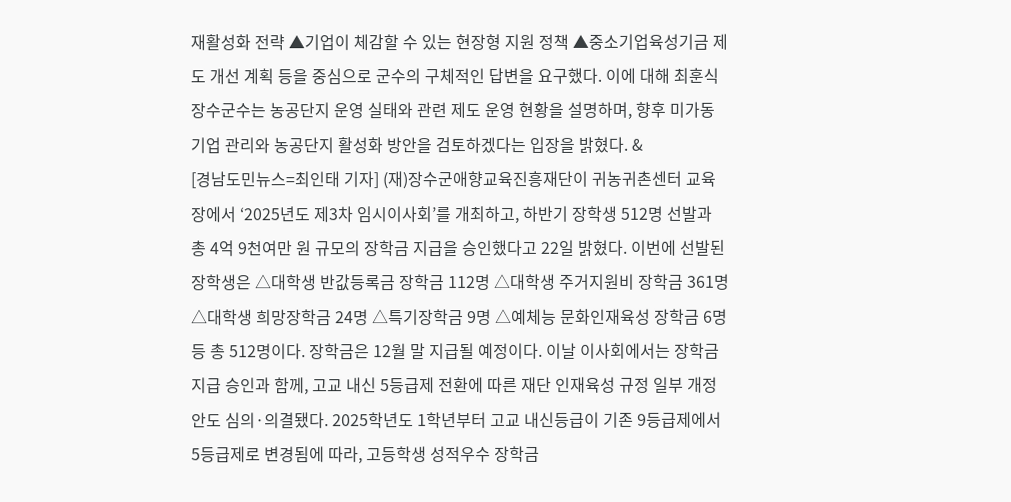재활성화 전략 ▲기업이 체감할 수 있는 현장형 지원 정책 ▲중소기업육성기금 제도 개선 계획 등을 중심으로 군수의 구체적인 답변을 요구했다. 이에 대해 최훈식 장수군수는 농공단지 운영 실태와 관련 제도 운영 현황을 설명하며, 향후 미가동 기업 관리와 농공단지 활성화 방안을 검토하겠다는 입장을 밝혔다. &
[경남도민뉴스=최인태 기자] (재)장수군애향교육진흥재단이 귀농귀촌센터 교육장에서 ‘2025년도 제3차 임시이사회’를 개최하고, 하반기 장학생 512명 선발과 총 4억 9천여만 원 규모의 장학금 지급을 승인했다고 22일 밝혔다. 이번에 선발된 장학생은 △대학생 반값등록금 장학금 112명 △대학생 주거지원비 장학금 361명 △대학생 희망장학금 24명 △특기장학금 9명 △예체능 문화인재육성 장학금 6명 등 총 512명이다. 장학금은 12월 말 지급될 예정이다. 이날 이사회에서는 장학금 지급 승인과 함께, 고교 내신 5등급제 전환에 따른 재단 인재육성 규정 일부 개정안도 심의·의결됐다. 2025학년도 1학년부터 고교 내신등급이 기존 9등급제에서 5등급제로 변경됨에 따라, 고등학생 성적우수 장학금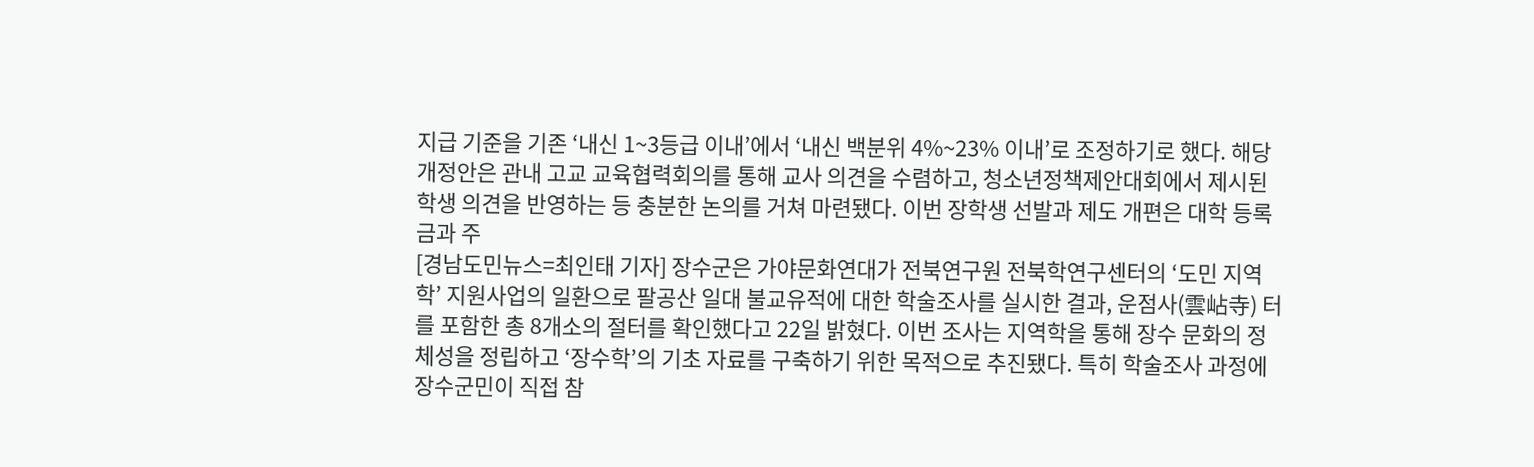지급 기준을 기존 ‘내신 1~3등급 이내’에서 ‘내신 백분위 4%~23% 이내’로 조정하기로 했다. 해당 개정안은 관내 고교 교육협력회의를 통해 교사 의견을 수렴하고, 청소년정책제안대회에서 제시된 학생 의견을 반영하는 등 충분한 논의를 거쳐 마련됐다. 이번 장학생 선발과 제도 개편은 대학 등록금과 주
[경남도민뉴스=최인태 기자] 장수군은 가야문화연대가 전북연구원 전북학연구센터의 ‘도민 지역학’ 지원사업의 일환으로 팔공산 일대 불교유적에 대한 학술조사를 실시한 결과, 운점사(雲岾寺) 터를 포함한 총 8개소의 절터를 확인했다고 22일 밝혔다. 이번 조사는 지역학을 통해 장수 문화의 정체성을 정립하고 ‘장수학’의 기초 자료를 구축하기 위한 목적으로 추진됐다. 특히 학술조사 과정에 장수군민이 직접 참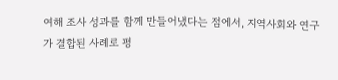여해 조사 성과를 함께 만들어냈다는 점에서, 지역사회와 연구가 결합된 사례로 평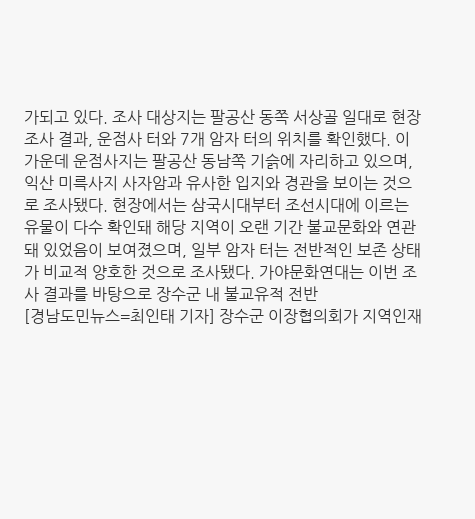가되고 있다. 조사 대상지는 팔공산 동쪽 서상골 일대로 현장 조사 결과, 운점사 터와 7개 암자 터의 위치를 확인했다. 이 가운데 운점사지는 팔공산 동남쪽 기슭에 자리하고 있으며, 익산 미륵사지 사자암과 유사한 입지와 경관을 보이는 것으로 조사됐다. 현장에서는 삼국시대부터 조선시대에 이르는 유물이 다수 확인돼 해당 지역이 오랜 기간 불교문화와 연관돼 있었음이 보여졌으며, 일부 암자 터는 전반적인 보존 상태가 비교적 양호한 것으로 조사됐다. 가야문화연대는 이번 조사 결과를 바탕으로 장수군 내 불교유적 전반
[경남도민뉴스=최인태 기자] 장수군 이장협의회가 지역인재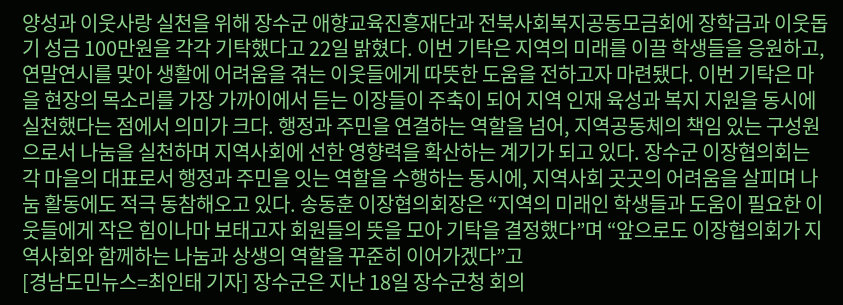양성과 이웃사랑 실천을 위해 장수군 애향교육진흥재단과 전북사회복지공동모금회에 장학금과 이웃돕기 성금 100만원을 각각 기탁했다고 22일 밝혔다. 이번 기탁은 지역의 미래를 이끌 학생들을 응원하고, 연말연시를 맞아 생활에 어려움을 겪는 이웃들에게 따뜻한 도움을 전하고자 마련됐다. 이번 기탁은 마을 현장의 목소리를 가장 가까이에서 듣는 이장들이 주축이 되어 지역 인재 육성과 복지 지원을 동시에 실천했다는 점에서 의미가 크다. 행정과 주민을 연결하는 역할을 넘어, 지역공동체의 책임 있는 구성원으로서 나눔을 실천하며 지역사회에 선한 영향력을 확산하는 계기가 되고 있다. 장수군 이장협의회는 각 마을의 대표로서 행정과 주민을 잇는 역할을 수행하는 동시에, 지역사회 곳곳의 어려움을 살피며 나눔 활동에도 적극 동참해오고 있다. 송동훈 이장협의회장은 “지역의 미래인 학생들과 도움이 필요한 이웃들에게 작은 힘이나마 보태고자 회원들의 뜻을 모아 기탁을 결정했다”며 “앞으로도 이장협의회가 지역사회와 함께하는 나눔과 상생의 역할을 꾸준히 이어가겠다”고
[경남도민뉴스=최인태 기자] 장수군은 지난 18일 장수군청 회의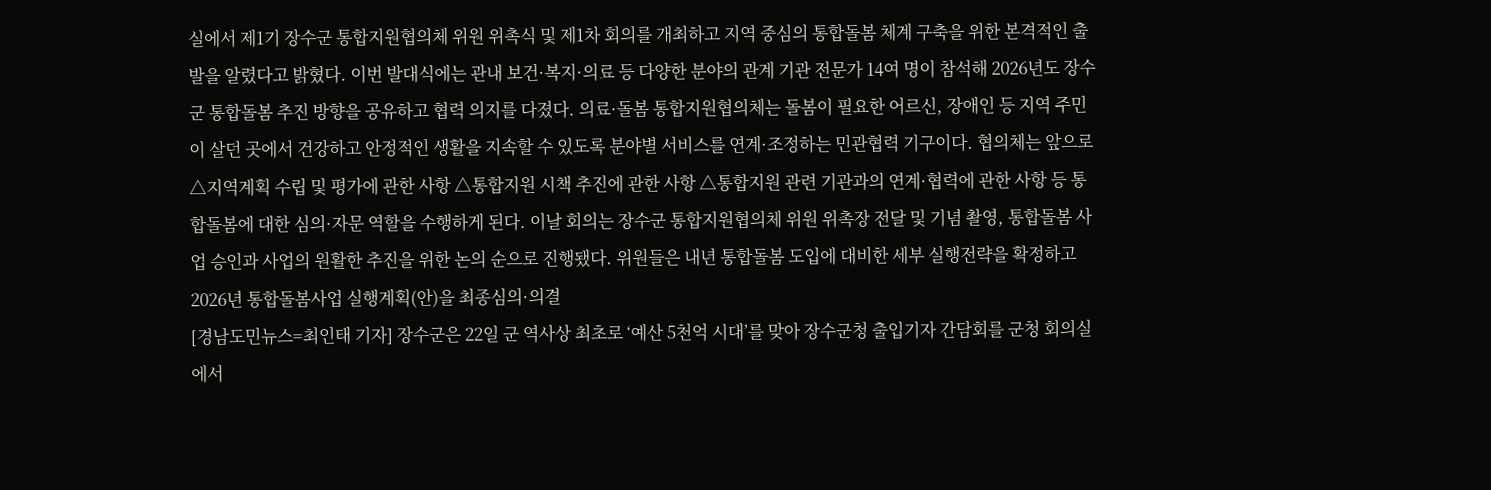실에서 제1기 장수군 통합지원협의체 위원 위촉식 및 제1차 회의를 개최하고 지역 중심의 통합돌봄 체계 구축을 위한 본격적인 출발을 알렸다고 밝혔다. 이번 발대식에는 관내 보건·복지·의료 등 다양한 분야의 관계 기관 전문가 14여 명이 참석해 2026년도 장수군 통합돌봄 추진 방향을 공유하고 협력 의지를 다졌다. 의료·돌봄 통합지원협의체는 돌봄이 필요한 어르신, 장애인 등 지역 주민이 살던 곳에서 건강하고 안정적인 생활을 지속할 수 있도록 분야별 서비스를 연계·조정하는 민관협력 기구이다. 협의체는 앞으로 △지역계획 수립 및 평가에 관한 사항 △통합지원 시책 추진에 관한 사항 △통합지원 관련 기관과의 연계·협력에 관한 사항 등 통합돌봄에 대한 심의·자문 역할을 수행하게 된다. 이날 회의는 장수군 통합지원협의체 위원 위촉장 전달 및 기념 촬영, 통합돌봄 사업 승인과 사업의 원활한 추진을 위한 논의 순으로 진행됐다. 위원들은 내년 통합돌봄 도입에 대비한 세부 실행전략을 확정하고 2026년 통합돌봄사업 실행계획(안)을 최종심의·의결
[경남도민뉴스=최인태 기자] 장수군은 22일 군 역사상 최초로 ‘예산 5천억 시대’를 맞아 장수군청 출입기자 간담회를 군청 회의실에서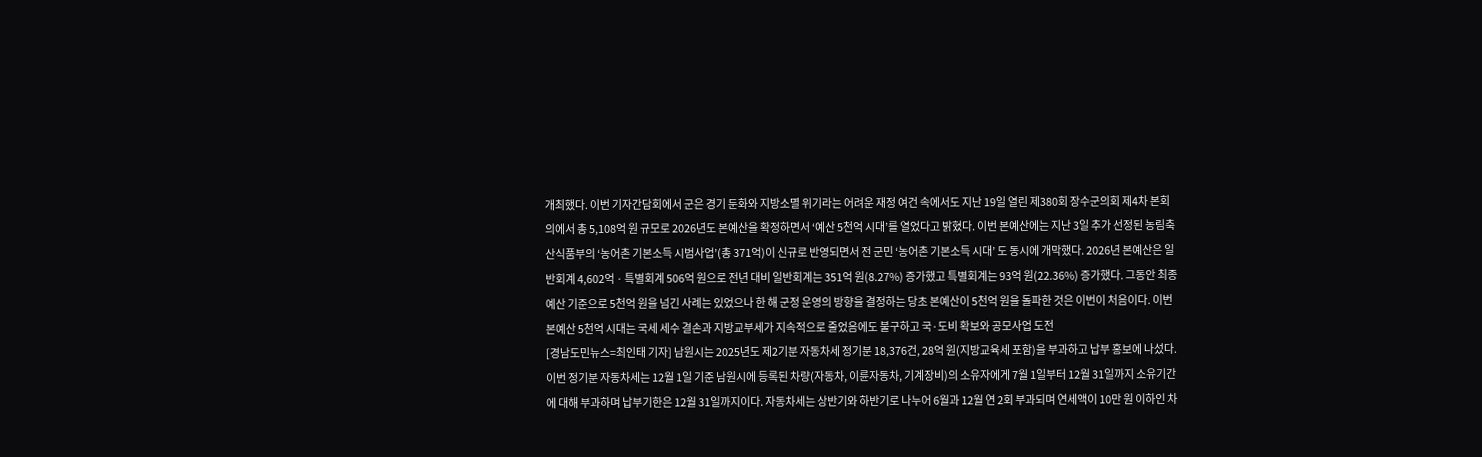개최했다. 이번 기자간담회에서 군은 경기 둔화와 지방소멸 위기라는 어려운 재정 여건 속에서도 지난 19일 열린 제380회 장수군의회 제4차 본회의에서 총 5,108억 원 규모로 2026년도 본예산을 확정하면서 ‘예산 5천억 시대’를 열었다고 밝혔다. 이번 본예산에는 지난 3일 추가 선정된 농림축산식품부의 ‘농어촌 기본소득 시범사업’(총 371억)이 신규로 반영되면서 전 군민 ‘농어촌 기본소득 시대’ 도 동시에 개막했다. 2026년 본예산은 일반회계 4,602억 · 특별회계 506억 원으로 전년 대비 일반회계는 351억 원(8.27%) 증가했고 특별회계는 93억 원(22.36%) 증가했다. 그동안 최종예산 기준으로 5천억 원을 넘긴 사례는 있었으나 한 해 군정 운영의 방향을 결정하는 당초 본예산이 5천억 원을 돌파한 것은 이번이 처음이다. 이번 본예산 5천억 시대는 국세 세수 결손과 지방교부세가 지속적으로 줄었음에도 불구하고 국·도비 확보와 공모사업 도전
[경남도민뉴스=최인태 기자] 남원시는 2025년도 제2기분 자동차세 정기분 18,376건, 28억 원(지방교육세 포함)을 부과하고 납부 홍보에 나섰다. 이번 정기분 자동차세는 12월 1일 기준 남원시에 등록된 차량(자동차, 이륜자동차, 기계장비)의 소유자에게 7월 1일부터 12월 31일까지 소유기간에 대해 부과하며 납부기한은 12월 31일까지이다. 자동차세는 상반기와 하반기로 나누어 6월과 12월 연 2회 부과되며 연세액이 10만 원 이하인 차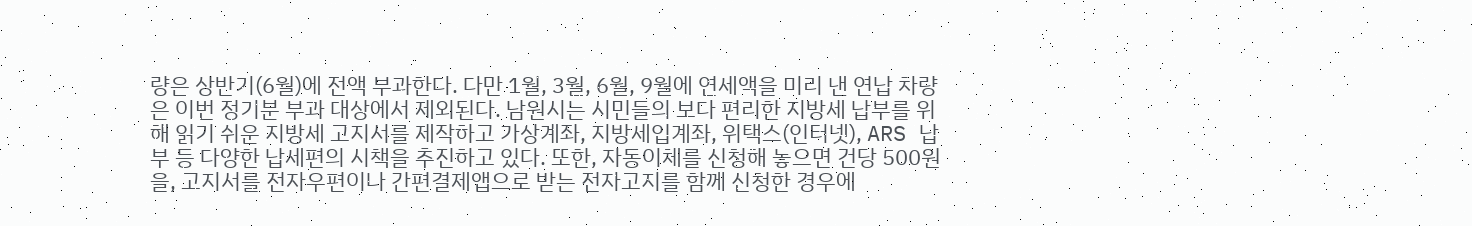량은 상반기(6월)에 전액 부과한다. 다만 1월, 3월, 6월, 9월에 연세액을 미리 낸 연납 차량은 이번 정기분 부과 대상에서 제외된다. 남원시는 시민들의 보다 편리한 지방세 납부를 위해 읽기 쉬운 지방세 고지서를 제작하고 가상계좌, 지방세입계좌, 위택스(인터넷), ARS 납부 등 다양한 납세편의 시책을 추진하고 있다. 또한, 자동이체를 신청해 놓으면 건당 500원을, 고지서를 전자우편이나 간편결제앱으로 받는 전자고지를 함께 신청한 경우에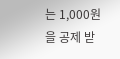는 1,000원을 공제 받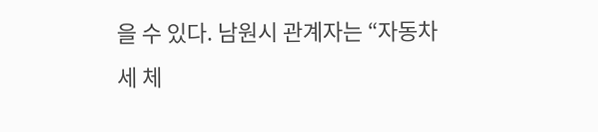을 수 있다. 남원시 관계자는 “자동차세 체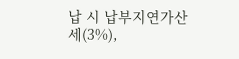납 시 납부지연가산세(3%),